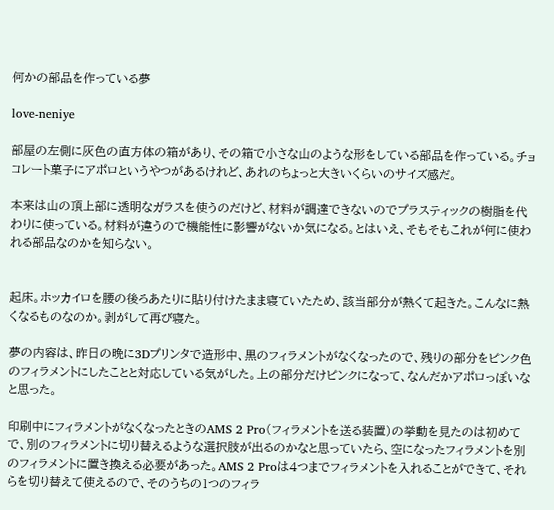何かの部品を作っている夢

love-neniye

部屋の左側に灰色の直方体の箱があり、その箱で小さな山のような形をしている部品を作っている。チョコレート菓子にアポロというやつがあるけれど、あれのちょっと大きいくらいのサイズ感だ。

本来は山の頂上部に透明なガラスを使うのだけど、材料が調達できないのでプラスティックの樹脂を代わりに使っている。材料が違うので機能性に影響がないか気になる。とはいえ、そもそもこれが何に使われる部品なのかを知らない。


起床。ホッカイロを腰の後ろあたりに貼り付けたまま寝ていたため、該当部分が熱くて起きた。こんなに熱くなるものなのか。剥がして再び寝た。

夢の内容は、昨日の晩に3Dプリンタで造形中、黒のフィラメントがなくなったので、残りの部分をピンク色のフィラメントにしたことと対応している気がした。上の部分だけピンクになって、なんだかアポロっぽいなと思った。

印刷中にフィラメントがなくなったときのAMS 2 Pro(フィラメントを送る装置)の挙動を見たのは初めてで、別のフィラメントに切り替えるような選択肢が出るのかなと思っていたら、空になったフィラメントを別のフィラメントに置き換える必要があった。AMS 2 Proは4つまでフィラメントを入れることができて、それらを切り替えて使えるので、そのうちの1つのフィラ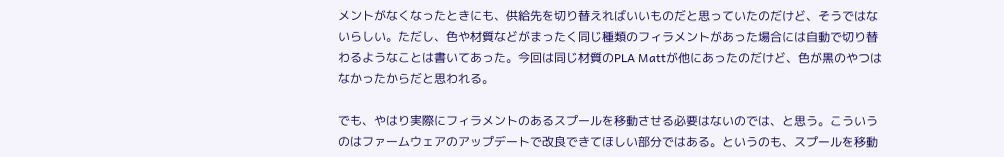メントがなくなったときにも、供給先を切り替えればいいものだと思っていたのだけど、そうではないらしい。ただし、色や材質などがまったく同じ種類のフィラメントがあった場合には自動で切り替わるようなことは書いてあった。今回は同じ材質のPLA Mattが他にあったのだけど、色が黒のやつはなかったからだと思われる。

でも、やはり実際にフィラメントのあるスプールを移動させる必要はないのでは、と思う。こういうのはファームウェアのアップデートで改良できてほしい部分ではある。というのも、スプールを移動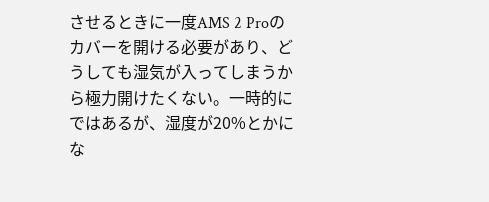させるときに一度AMS 2 Proのカバーを開ける必要があり、どうしても湿気が入ってしまうから極力開けたくない。一時的にではあるが、湿度が20%とかにな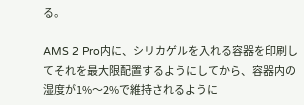る。

AMS 2 Pro内に、シリカゲルを入れる容器を印刷してそれを最大限配置するようにしてから、容器内の湿度が1%〜2%で維持されるように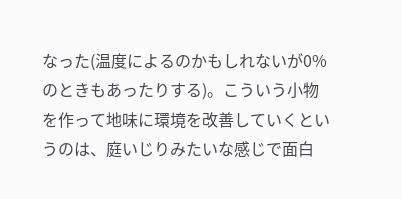なった(温度によるのかもしれないが0%のときもあったりする)。こういう小物を作って地味に環境を改善していくというのは、庭いじりみたいな感じで面白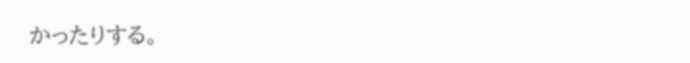かったりする。